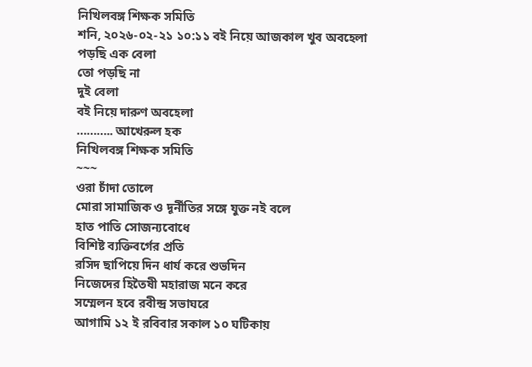নিখিলবঙ্গ শিক্ষক সমিতি
শনি, ২০২৬-০২-২১ ১০:১১ বই নিয়ে আজকাল খুব অবহেলা
পড়ছি এক বেলা
তো পড়ছি না
দুই বেলা
বই নিয়ে দারুণ অবহেলা
……….. আখেরুল হক
নিখিলবঙ্গ শিক্ষক সমিতি
~~~
ওরা চাঁদা তোলে
মোরা সামাজিক ও দূর্নীতির সঙ্গে যুক্ত নই বলে
হাত পাতি সোজন্যবোধে
বিশিষ্ট ব্যক্তিবর্গের প্রতি
রসিদ ছাপিয়ে দিন ধার্য করে শুভদিন
নিজেদের হিতৈষী মহারাজ মনে করে
সম্মেলন হবে রবীন্দ্র সভাঘরে
আগামি ১২ ই রবিবার সকাল ১০ ঘটিকায়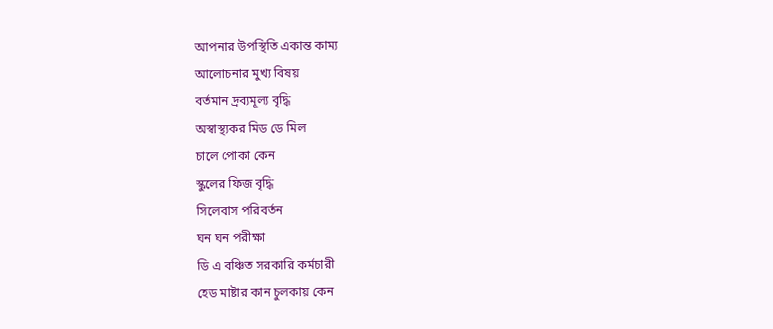আপনার উপস্থিতি একান্ত কাম্য
আলোচনার মুখ্য বিষয়
বর্তমান দ্রব্যমূল্য বৃদ্ধি
অস্বাস্থ্যকর মিড ডে মিল
চালে পোকা কেন
স্কুলের ফিজ বৃদ্ধি
সিলেবাস পরিবর্তন
ঘন ঘন পরীক্ষা
ডি এ বঞ্চিত সরকারি কর্মচারী
হেড মাষ্টার কান চুলকায় কেন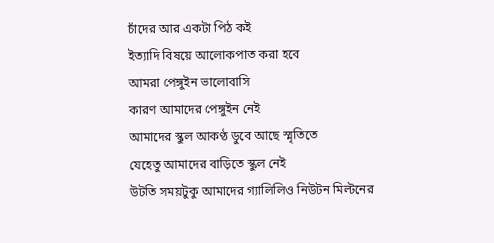চাঁদের আর একটা পিঠ কই
ইত্যাদি বিষয়ে আলোকপাত করা হবে
আমরা পেঙ্গুইন ভালোবাসি
কারণ আমাদের পেঙ্গুইন নেই
আমাদের স্কুল আকণ্ঠ ডুবে আছে স্মৃতিতে
যেহেতু আমাদের বাড়িতে স্কুল নেই
উটতি সময়টুকু আমাদের গ্যালিলিও নিউটন মিল্টনের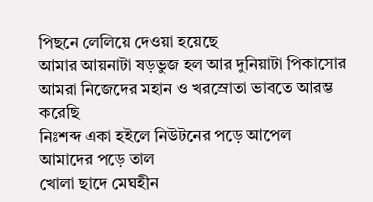পিছনে লেলিয়ে দেওয়া হয়েছে
আমার আয়নাটা ষড়ভুজ হল আর দুনিয়াটা পিকাসোর
আমরা নিজেদের মহান ও খরস্রোতা ভাবতে আরম্ভ করেছি
নিঃশব্দ একা হইলে নিউটনের পড়ে আপেল
আমাদের পড়ে তাল
খোলা ছাদে মেঘহীন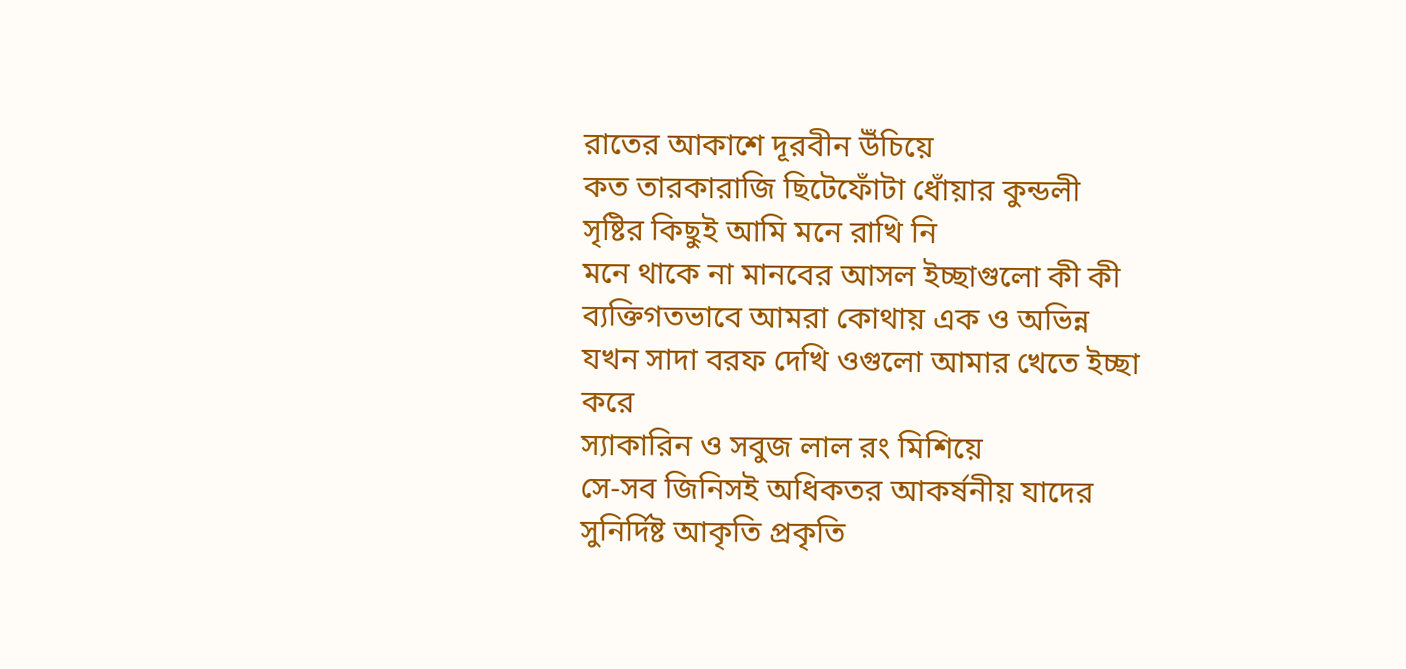রাতের আকাশে দূরবীন উঁচিয়ে
কত তারকারাজি ছিটেফোঁটা ধোঁয়ার কুন্ডলী
সৃষ্টির কিছুই আমি মনে রাখি নি
মনে থাকে না মানবের আসল ইচ্ছাগুলো কী কী
ব্যক্তিগতভাবে আমরা কোথায় এক ও অভিন্ন
যখন সাদা বরফ দেখি ওগুলো আমার খেতে ইচ্ছা করে
স্যাকারিন ও সবুজ লাল রং মিশিয়ে
সে-সব জিনিসই অধিকতর আকর্ষনীয় যাদের
সুনির্দিষ্ট আকৃতি প্রকৃতি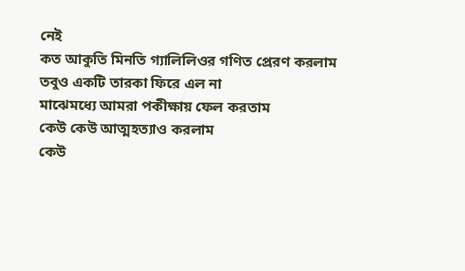নেই
কত আকুতি মিনতি গ্যালিলিওর গণিত প্রেরণ করলাম
তবুও একটি তারকা ফিরে এল না
মাঝেমধ্যে আমরা পকীক্ষায় ফেল করতাম
কেউ কেউ আত্মহত্যাও করলাম
কেউ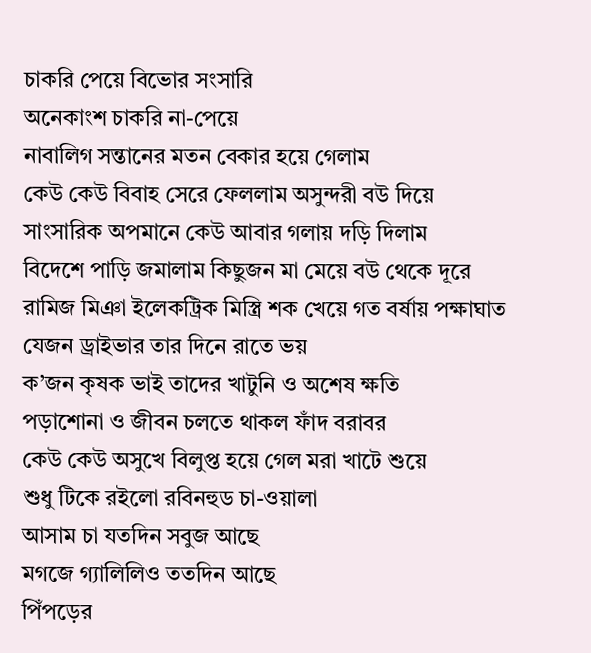চাকরি পেয়ে বিভোর সংসারি
অনেকাংশ চাকরি না-পেয়ে
নাবালিগ সন্তানের মতন বেকার হয়ে গেলাম
কেউ কেউ বিবাহ সেরে ফেললাম অসুন্দরী বউ দিয়ে
সাংসারিক অপমানে কেউ আবার গলায় দড়ি দিলাম
বিদেশে পাড়ি জমালাম কিছুজন মা মেয়ে বউ থেকে দূরে
রামিজ মিঞা ইলেকট্রিক মিস্ত্রি শক খেয়ে গত বর্ষায় পক্ষাঘাত
যেজন ড্রাইভার তার দিনে রাতে ভয়
ক’জন কৃষক ভাই তাদের খাটুনি ও অশেষ ক্ষতি
পড়াশোনা ও জীবন চলতে থাকল ফাঁদ বরাবর
কেউ কেউ অসুখে বিলুপ্ত হয়ে গেল মরা খাটে শুয়ে
শুধু টিকে রইলো রবিনহুড চা-ওয়ালা
আসাম চা যতদিন সবুজ আছে
মগজে গ্যালিলিও ততদিন আছে
পিঁপড়ের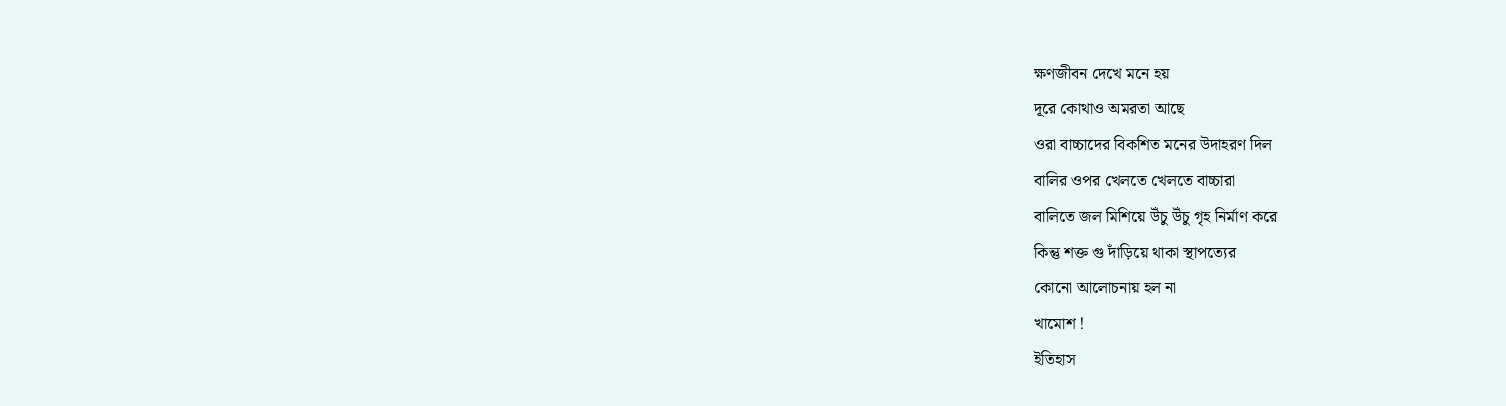ক্ষণজীবন দেখে মনে হয়
দূরে কোথাও অমরতা আছে
ওরা বাচ্চাদের বিকশিত মনের উদাহরণ দিল
বালির ওপর খেলতে খেলতে বাচ্চারা
বালিতে জল মিশিয়ে উঁচু উঁচু গৃহ নির্মাণ করে
কিন্তু শক্ত গু দাঁড়িয়ে থাকা স্থাপত্যের
কোনো আলোচনায় হল না
খামোশ !
ইতিহাস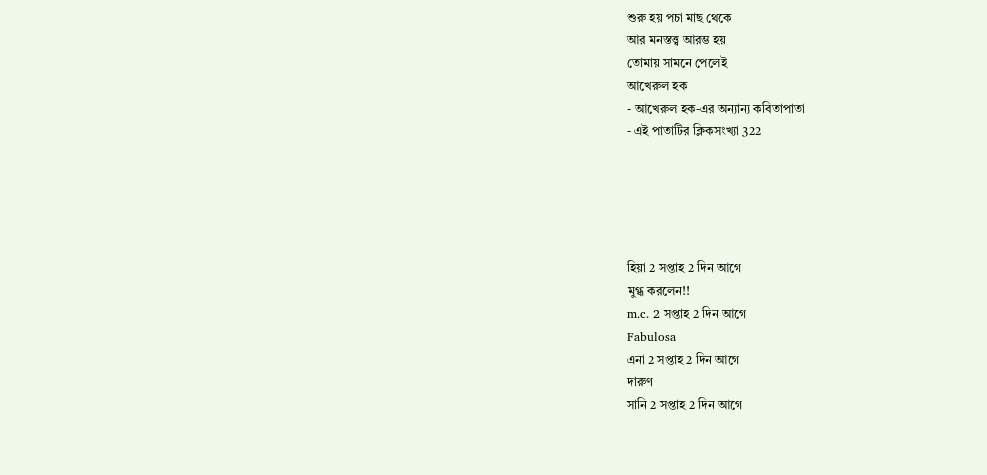শুরু হয় পচা মাছ থেকে
আর মনস্তত্ত্ব আরম্ভ হয়
তোমায় সামনে পেলেই
আখেরুল হক
- আখেরুল হক-এর অন্যান্য কবিতাপাতা
- এই পাতাটির ক্লিকসংখ্যা 322





হিয়া 2 সপ্তাহ 2 দিন আগে
মুগ্ধ করলেন!!
m.c. 2 সপ্তাহ 2 দিন আগে
Fabulosa
এনা 2 সপ্তাহ 2 দিন আগে
দারুণ
সানি 2 সপ্তাহ 2 দিন আগে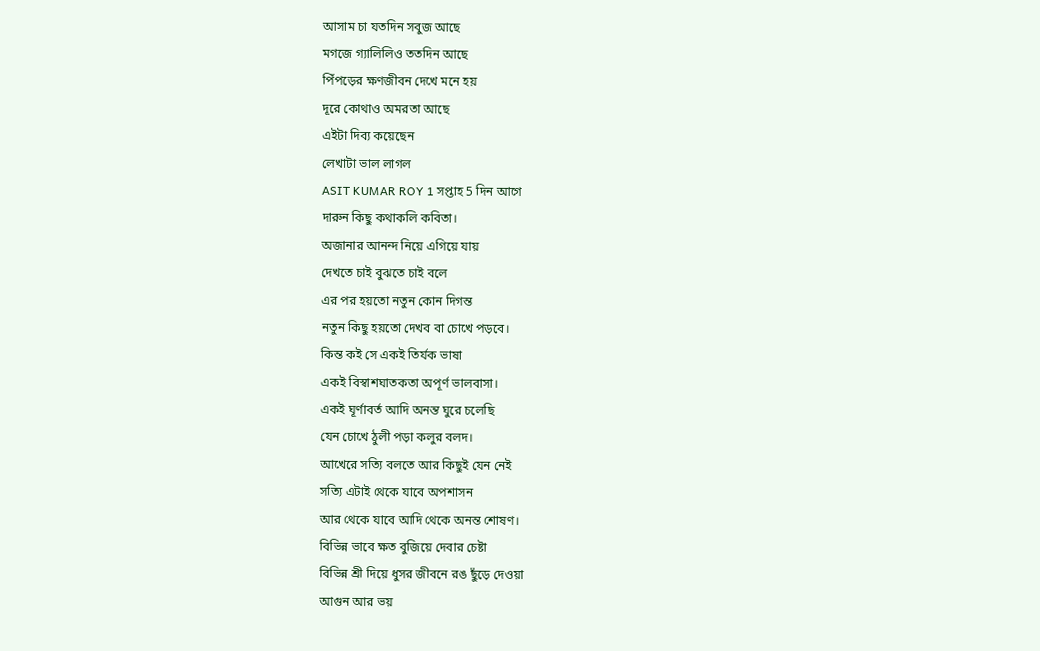আসাম চা যতদিন সবুজ আছে
মগজে গ্যালিলিও ততদিন আছে
পিঁপড়ের ক্ষণজীবন দেখে মনে হয়
দূরে কোথাও অমরতা আছে
এইটা দিব্য কয়েছেন
লেখাটা ভাল লাগল
ASIT KUMAR ROY 1 সপ্তাহ 5 দিন আগে
দারুন কিছু কথাকলি কবিতা।
অজানার আনন্দ নিয়ে এগিয়ে যায়
দেখতে চাই বুঝতে চাই বলে
এর পর হয়তো নতুন কোন দিগন্ত
নতুন কিছু হয়তো দেখব বা চোখে পড়বে।
কিন্ত কই সে একই তির্যক ভাষা
একই বিস্বাশঘাতকতা অপূর্ণ ভালবাসা।
একই ঘূর্ণাবর্ত আদি অনন্ত ঘুরে চলেছি
যেন চোখে ঠুলী পড়া কলুর বলদ।
আখেরে সত্যি বলতে আর কিছুই যেন নেই
সত্যি এটাই থেকে যাবে অপশাসন
আর থেকে যাবে আদি থেকে অনন্ত শোষণ।
বিভিন্ন ভাবে ক্ষত বুজিয়ে দেবার চেষ্টা
বিভিন্ন শ্রী দিয়ে ধুসর জীবনে রঙ ছুঁড়ে দেওয়া
আগুন আর ভয়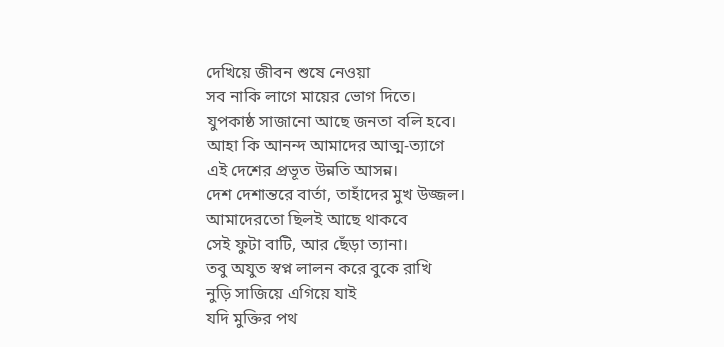দেখিয়ে জীবন শুষে নেওয়া
সব নাকি লাগে মায়ের ভোগ দিতে।
যুপকাষ্ঠ সাজানো আছে জনতা বলি হবে।
আহা কি আনন্দ আমাদের আত্ম-ত্যাগে
এই দেশের প্রভূত উন্নতি আসন্ন।
দেশ দেশান্তরে বার্তা, তাহাঁদের মুখ উজ্জল।
আমাদেরতো ছিলই আছে থাকবে
সেই ফুটা বাটি, আর ছেঁড়া ত্যানা।
তবু অযুত স্বপ্ন লালন করে বুকে রাখি
নুড়ি সাজিয়ে এগিয়ে যাই
যদি মুক্তির পথ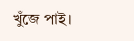খুঁজে পাই।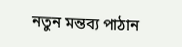নতুন মন্তব্য পাঠান